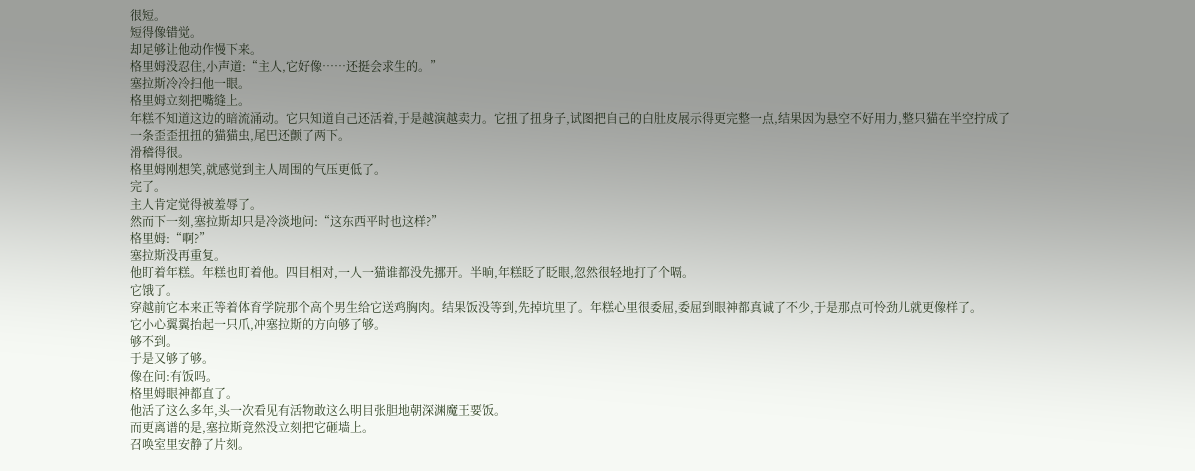很短。
短得像错觉。
却足够让他动作慢下来。
格里姆没忍住,小声道:“主人,它好像……还挺会求生的。”
塞拉斯冷冷扫他一眼。
格里姆立刻把嘴缝上。
年糕不知道这边的暗流涌动。它只知道自己还活着,于是越演越卖力。它扭了扭身子,试图把自己的白肚皮展示得更完整一点,结果因为悬空不好用力,整只猫在半空拧成了一条歪歪扭扭的猫猫虫,尾巴还颤了两下。
滑稽得很。
格里姆刚想笑,就感觉到主人周围的气压更低了。
完了。
主人肯定觉得被羞辱了。
然而下一刻,塞拉斯却只是冷淡地问:“这东西平时也这样?”
格里姆:“啊?”
塞拉斯没再重复。
他盯着年糕。年糕也盯着他。四目相对,一人一猫谁都没先挪开。半晌,年糕眨了眨眼,忽然很轻地打了个嗝。
它饿了。
穿越前它本来正等着体育学院那个高个男生给它送鸡胸肉。结果饭没等到,先掉坑里了。年糕心里很委屈,委屈到眼神都真诚了不少,于是那点可怜劲儿就更像样了。
它小心翼翼抬起一只爪,冲塞拉斯的方向够了够。
够不到。
于是又够了够。
像在问:有饭吗。
格里姆眼神都直了。
他活了这么多年,头一次看见有活物敢这么明目张胆地朝深渊魔王要饭。
而更离谱的是,塞拉斯竟然没立刻把它砸墙上。
召唤室里安静了片刻。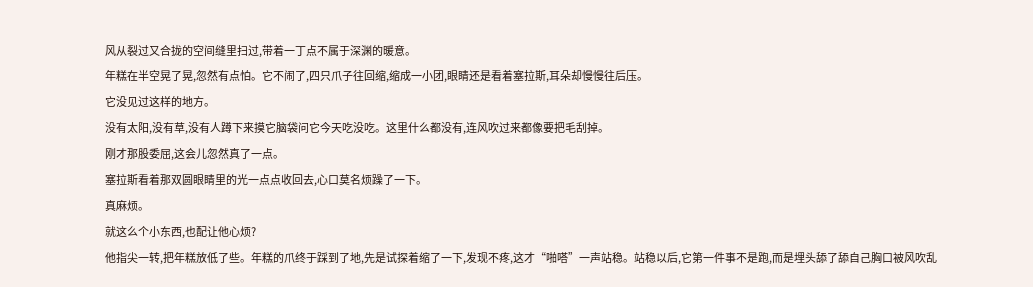风从裂过又合拢的空间缝里扫过,带着一丁点不属于深渊的暖意。
年糕在半空晃了晃,忽然有点怕。它不闹了,四只爪子往回缩,缩成一小团,眼睛还是看着塞拉斯,耳朵却慢慢往后压。
它没见过这样的地方。
没有太阳,没有草,没有人蹲下来摸它脑袋问它今天吃没吃。这里什么都没有,连风吹过来都像要把毛刮掉。
刚才那股委屈,这会儿忽然真了一点。
塞拉斯看着那双圆眼睛里的光一点点收回去,心口莫名烦躁了一下。
真麻烦。
就这么个小东西,也配让他心烦?
他指尖一转,把年糕放低了些。年糕的爪终于踩到了地,先是试探着缩了一下,发现不疼,这才“啪嗒”一声站稳。站稳以后,它第一件事不是跑,而是埋头舔了舔自己胸口被风吹乱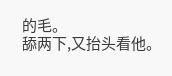的毛。
舔两下,又抬头看他。